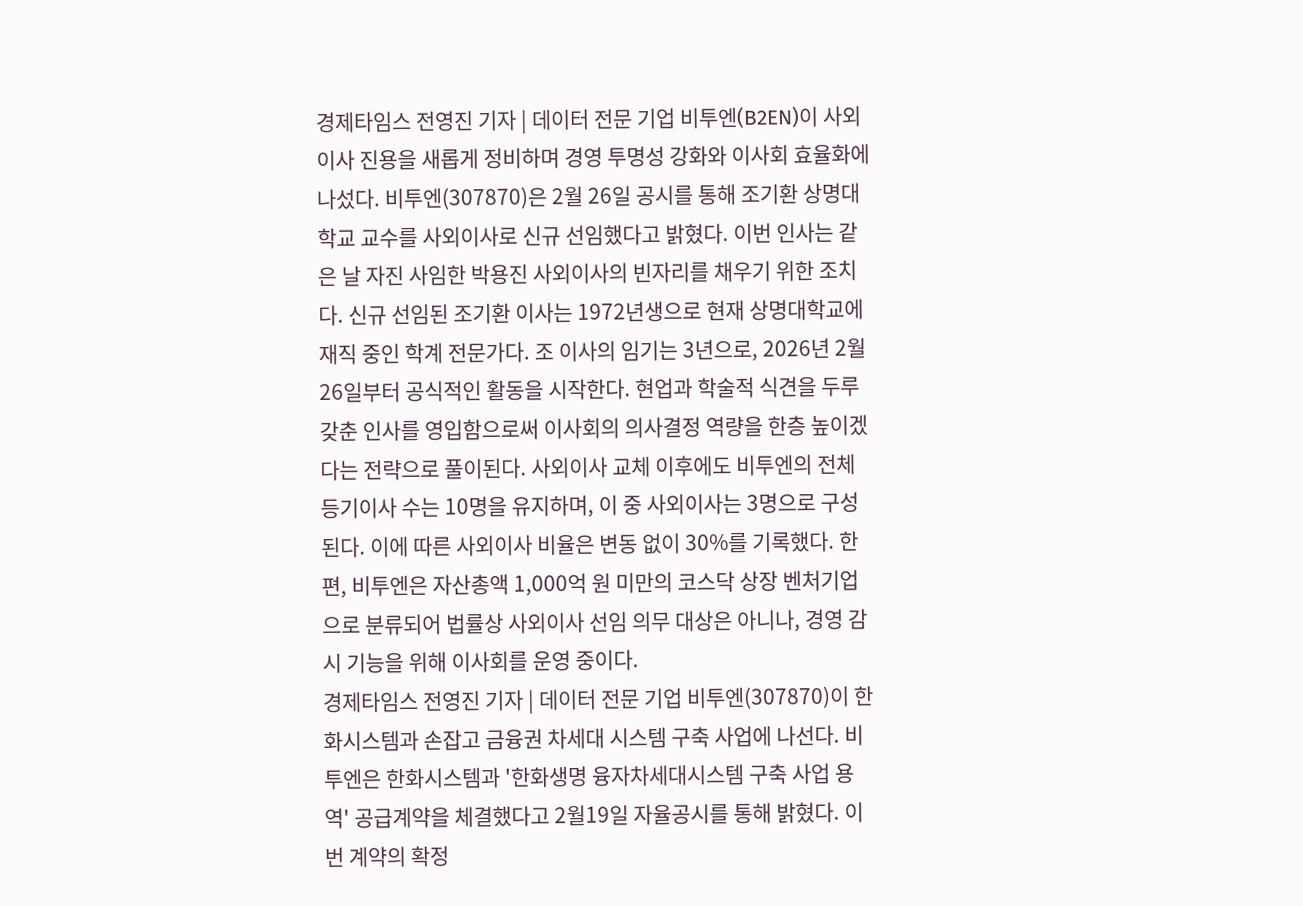경제타임스 전영진 기자 | 데이터 전문 기업 비투엔(B2EN)이 사외이사 진용을 새롭게 정비하며 경영 투명성 강화와 이사회 효율화에 나섰다. 비투엔(307870)은 2월 26일 공시를 통해 조기환 상명대학교 교수를 사외이사로 신규 선임했다고 밝혔다. 이번 인사는 같은 날 자진 사임한 박용진 사외이사의 빈자리를 채우기 위한 조치다. 신규 선임된 조기환 이사는 1972년생으로 현재 상명대학교에 재직 중인 학계 전문가다. 조 이사의 임기는 3년으로, 2026년 2월 26일부터 공식적인 활동을 시작한다. 현업과 학술적 식견을 두루 갖춘 인사를 영입함으로써 이사회의 의사결정 역량을 한층 높이겠다는 전략으로 풀이된다. 사외이사 교체 이후에도 비투엔의 전체 등기이사 수는 10명을 유지하며, 이 중 사외이사는 3명으로 구성된다. 이에 따른 사외이사 비율은 변동 없이 30%를 기록했다. 한편, 비투엔은 자산총액 1,000억 원 미만의 코스닥 상장 벤처기업으로 분류되어 법률상 사외이사 선임 의무 대상은 아니나, 경영 감시 기능을 위해 이사회를 운영 중이다.
경제타임스 전영진 기자 | 데이터 전문 기업 비투엔(307870)이 한화시스템과 손잡고 금융권 차세대 시스템 구축 사업에 나선다. 비투엔은 한화시스템과 '한화생명 융자차세대시스템 구축 사업 용역' 공급계약을 체결했다고 2월19일 자율공시를 통해 밝혔다. 이번 계약의 확정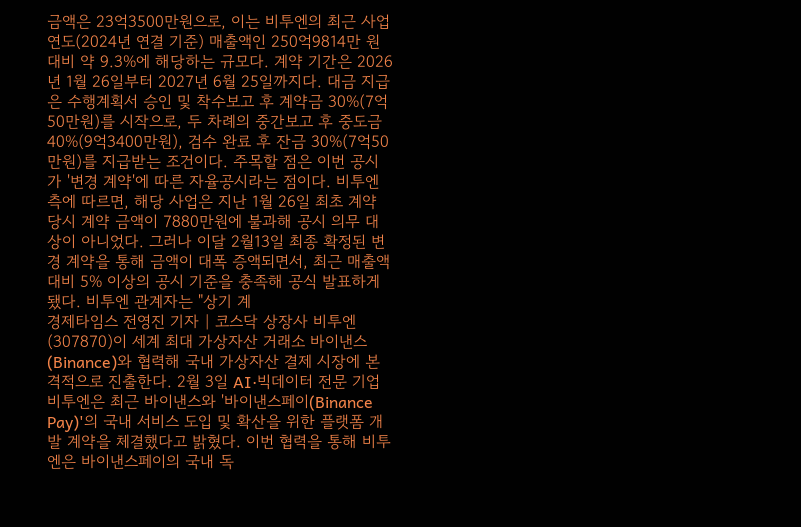금액은 23억3500만원으로, 이는 비투엔의 최근 사업연도(2024년 연결 기준) 매출액인 250억9814만 원 대비 약 9.3%에 해당하는 규모다. 계약 기간은 2026년 1월 26일부터 2027년 6월 25일까지다. 대금 지급은 수행계획서 승인 및 착수보고 후 계약금 30%(7억 50만원)를 시작으로, 두 차례의 중간보고 후 중도금 40%(9억3400만원), 검수 완료 후 잔금 30%(7억50만원)를 지급받는 조건이다. 주목할 점은 이번 공시가 '변경 계약'에 따른 자율공시라는 점이다. 비투엔 측에 따르면, 해당 사업은 지난 1월 26일 최초 계약 당시 계약 금액이 7880만원에 불과해 공시 의무 대상이 아니었다. 그러나 이달 2월13일 최종 확정된 변경 계약을 통해 금액이 대폭 증액되면서, 최근 매출액 대비 5% 이상의 공시 기준을 충족해 공식 발표하게 됐다. 비투엔 관계자는 "상기 계
경제타임스 전영진 기자 | 코스닥 상장사 비투엔(307870)이 세계 최대 가상자산 거래소 바이낸스(Binance)와 협력해 국내 가상자산 결제 시장에 본격적으로 진출한다. 2월 3일 AI·빅데이터 전문 기업 비투엔은 최근 바이낸스와 '바이낸스페이(Binance Pay)'의 국내 서비스 도입 및 확산을 위한 플랫폼 개발 계약을 체결했다고 밝혔다. 이번 협력을 통해 비투엔은 바이낸스페이의 국내 독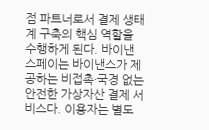점 파트너로서 결제 생태계 구축의 핵심 역할을 수행하게 된다. 바이낸스페이는 바이낸스가 제공하는 비접촉·국경 없는 안전한 가상자산 결제 서비스다. 이용자는 별도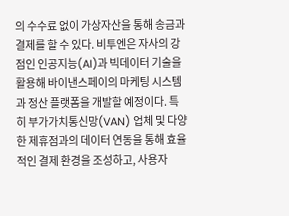의 수수료 없이 가상자산을 통해 송금과 결제를 할 수 있다. 비투엔은 자사의 강점인 인공지능(AI)과 빅데이터 기술을 활용해 바이낸스페이의 마케팅 시스템과 정산 플랫폼을 개발할 예정이다. 특히 부가가치통신망(VAN) 업체 및 다양한 제휴점과의 데이터 연동을 통해 효율적인 결제 환경을 조성하고, 사용자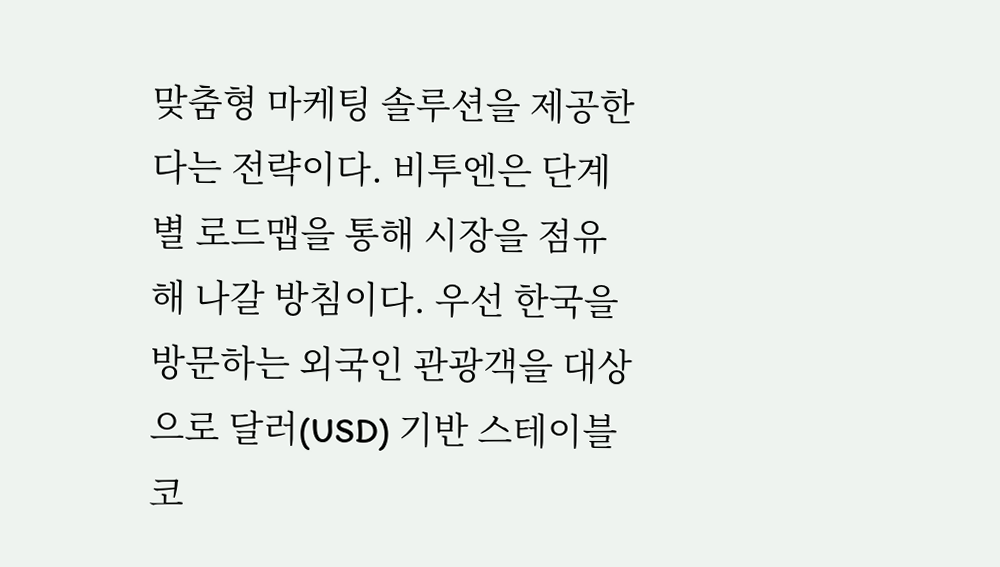맞춤형 마케팅 솔루션을 제공한다는 전략이다. 비투엔은 단계별 로드맵을 통해 시장을 점유해 나갈 방침이다. 우선 한국을 방문하는 외국인 관광객을 대상으로 달러(USD) 기반 스테이블코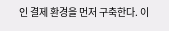인 결제 환경을 먼저 구축한다. 이